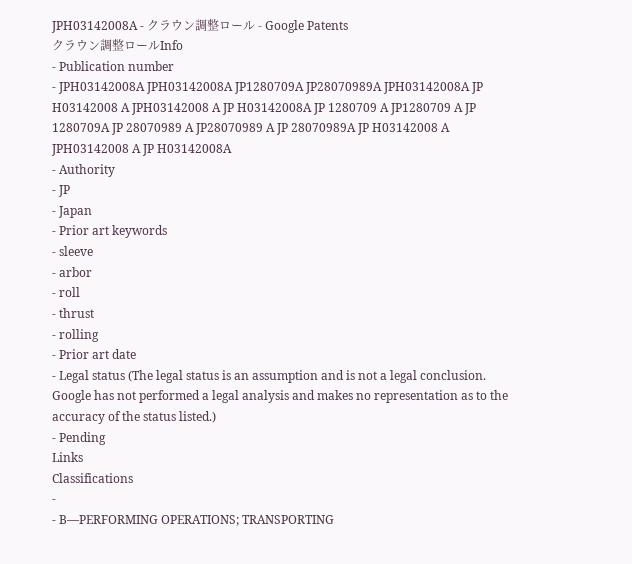JPH03142008A - クラウン調整ロール - Google Patents
クラウン調整ロールInfo
- Publication number
- JPH03142008A JPH03142008A JP1280709A JP28070989A JPH03142008A JP H03142008 A JPH03142008 A JP H03142008A JP 1280709 A JP1280709 A JP 1280709A JP 28070989 A JP28070989 A JP 28070989A JP H03142008 A JPH03142008 A JP H03142008A
- Authority
- JP
- Japan
- Prior art keywords
- sleeve
- arbor
- roll
- thrust
- rolling
- Prior art date
- Legal status (The legal status is an assumption and is not a legal conclusion. Google has not performed a legal analysis and makes no representation as to the accuracy of the status listed.)
- Pending
Links
Classifications
-
- B—PERFORMING OPERATIONS; TRANSPORTING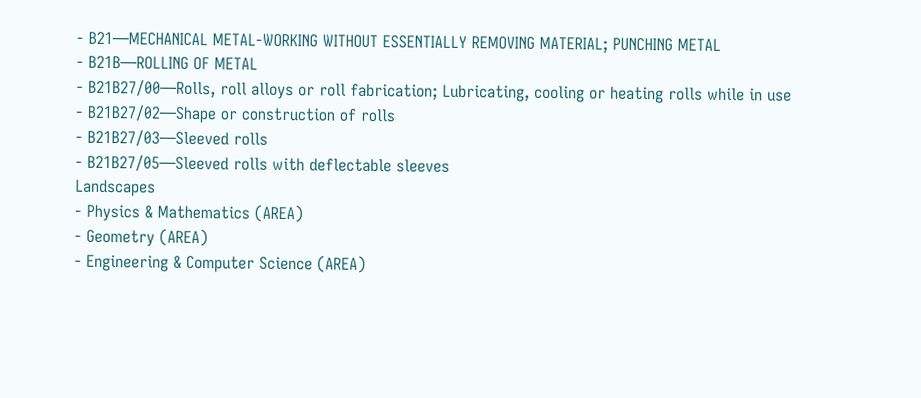- B21—MECHANICAL METAL-WORKING WITHOUT ESSENTIALLY REMOVING MATERIAL; PUNCHING METAL
- B21B—ROLLING OF METAL
- B21B27/00—Rolls, roll alloys or roll fabrication; Lubricating, cooling or heating rolls while in use
- B21B27/02—Shape or construction of rolls
- B21B27/03—Sleeved rolls
- B21B27/05—Sleeved rolls with deflectable sleeves
Landscapes
- Physics & Mathematics (AREA)
- Geometry (AREA)
- Engineering & Computer Science (AREA)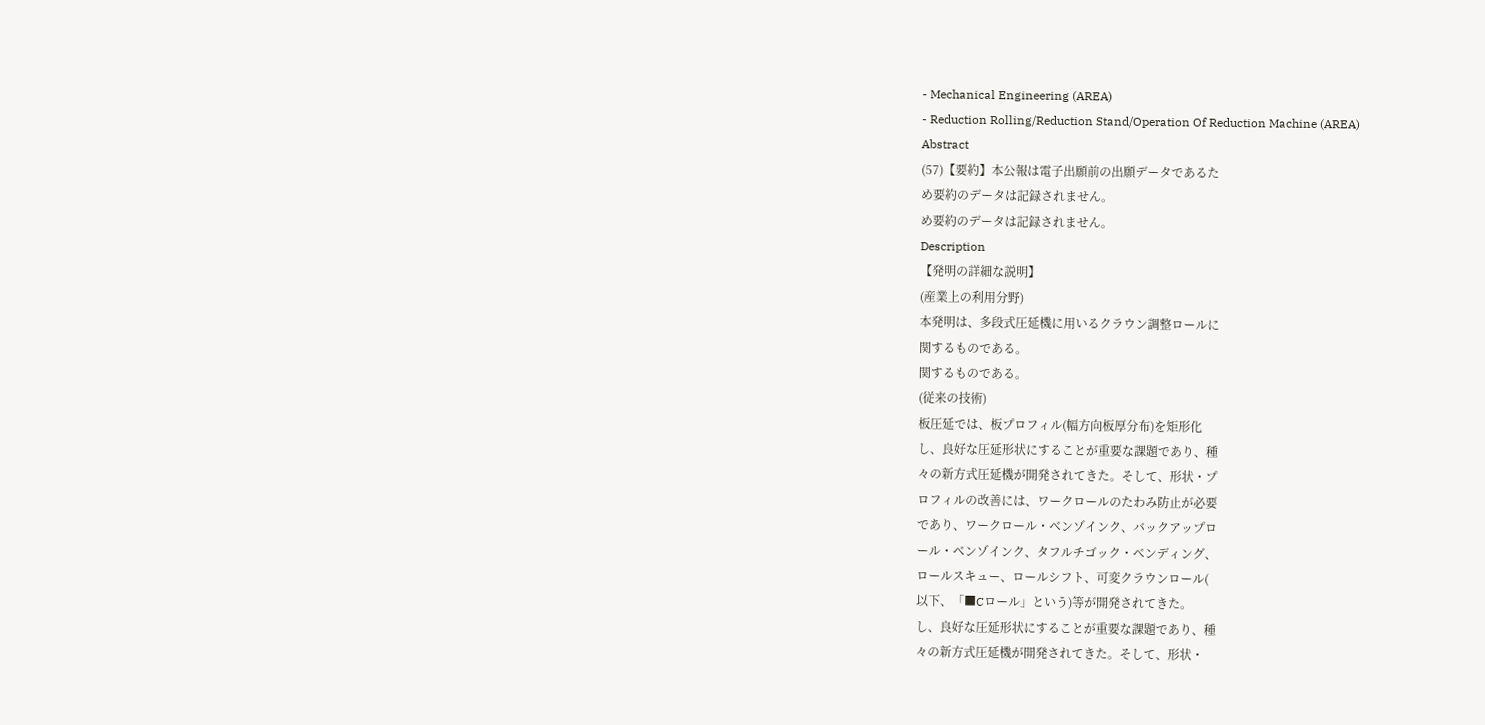- Mechanical Engineering (AREA)
- Reduction Rolling/Reduction Stand/Operation Of Reduction Machine (AREA)
Abstract
(57)【要約】本公報は電子出願前の出願データであるた
め要約のデータは記録されません。
め要約のデータは記録されません。
Description
【発明の詳細な説明】
(産業上の利用分野)
本発明は、多段式圧延機に用いるクラウン調整ロールに
関するものである。
関するものである。
(従来の技術)
板圧延では、板プロフィル(幅方向板厚分布)を矩形化
し、良好な圧延形状にすることが重要な課題であり、種
々の新方式圧延機が開発されてきた。そして、形状・プ
ロフィルの改善には、ワークロールのたわみ防止が必要
であり、ワークロール・ベンゾインク、バックアップロ
ール・ベンゾインク、タフルチゴック・ベンディング、
ロールスキュー、ロールシフト、可変クラウンロール(
以下、「■Cロール」という)等が開発されてきた。
し、良好な圧延形状にすることが重要な課題であり、種
々の新方式圧延機が開発されてきた。そして、形状・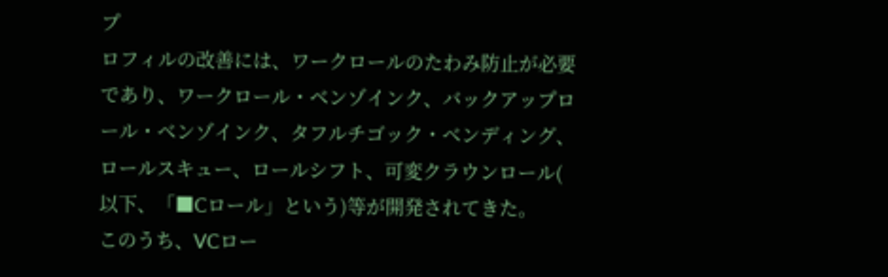プ
ロフィルの改善には、ワークロールのたわみ防止が必要
であり、ワークロール・ベンゾインク、バックアップロ
ール・ベンゾインク、タフルチゴック・ベンディング、
ロールスキュー、ロールシフト、可変クラウンロール(
以下、「■Cロール」という)等が開発されてきた。
このうち、VCロー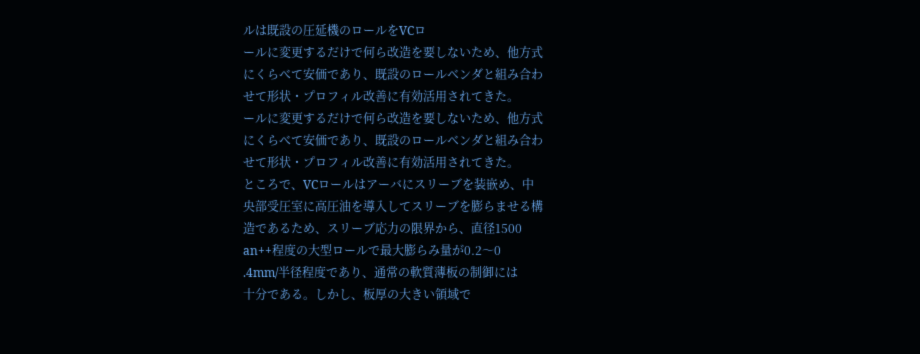ルは既設の圧延機のロールをVCロ
ールに変更するだけで何ら改造を要しないため、他方式
にくらべて安価であり、既設のロールベンダと組み合わ
せて形状・プロフィル改善に有効活用されてきた。
ールに変更するだけで何ら改造を要しないため、他方式
にくらべて安価であり、既設のロールベンダと組み合わ
せて形状・プロフィル改善に有効活用されてきた。
ところで、VCロールはアーバにスリーブを装嵌め、中
央部受圧室に高圧油を導入してスリーブを膨らませる構
造であるため、スリーブ応力の限界から、直径1500
an++程度の大型ロールで最大膨らみ量が0.2〜0
.4mm/半径程度であり、通常の軟質薄板の制御には
十分である。しかし、板厚の大きい領域で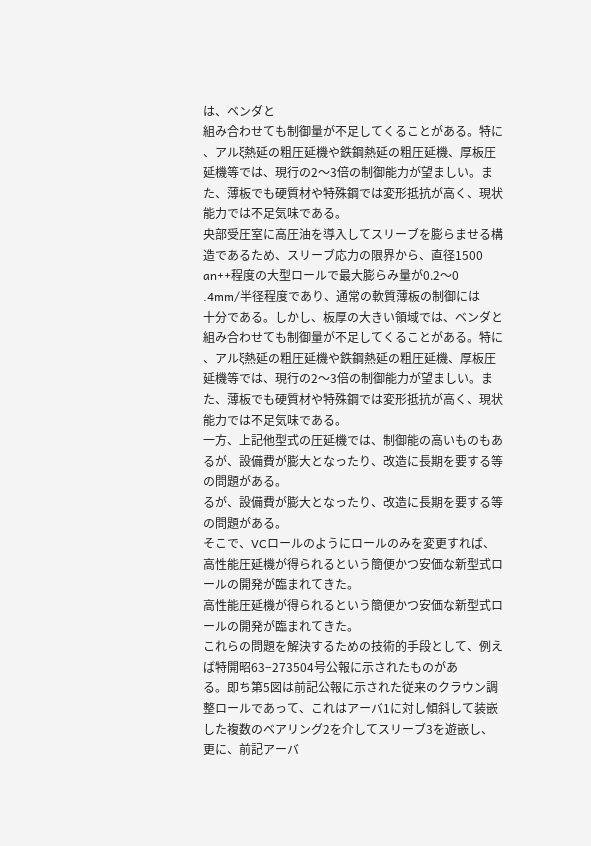は、ベンダと
組み合わせても制御量が不足してくることがある。特に
、アルξ熱延の粗圧延機や鉄鋼熱延の粗圧延機、厚板圧
延機等では、現行の2〜3倍の制御能力が望ましい。ま
た、薄板でも硬質材や特殊鋼では変形抵抗が高く、現状
能力では不足気味である。
央部受圧室に高圧油を導入してスリーブを膨らませる構
造であるため、スリーブ応力の限界から、直径1500
an++程度の大型ロールで最大膨らみ量が0.2〜0
.4mm/半径程度であり、通常の軟質薄板の制御には
十分である。しかし、板厚の大きい領域では、ベンダと
組み合わせても制御量が不足してくることがある。特に
、アルξ熱延の粗圧延機や鉄鋼熱延の粗圧延機、厚板圧
延機等では、現行の2〜3倍の制御能力が望ましい。ま
た、薄板でも硬質材や特殊鋼では変形抵抗が高く、現状
能力では不足気味である。
一方、上記他型式の圧延機では、制御能の高いものもあ
るが、設備費が膨大となったり、改造に長期を要する等
の問題がある。
るが、設備費が膨大となったり、改造に長期を要する等
の問題がある。
そこで、VCロールのようにロールのみを変更すれば、
高性能圧延機が得られるという簡便かつ安価な新型式ロ
ールの開発が臨まれてきた。
高性能圧延機が得られるという簡便かつ安価な新型式ロ
ールの開発が臨まれてきた。
これらの問題を解決するための技術的手段として、例え
ば特開昭63−273504号公報に示されたものがあ
る。即ち第5図は前記公報に示された従来のクラウン調
整ロールであって、これはアーバ1に対し傾斜して装嵌
した複数のベアリング2を介してスリーブ3を遊嵌し、
更に、前記アーバ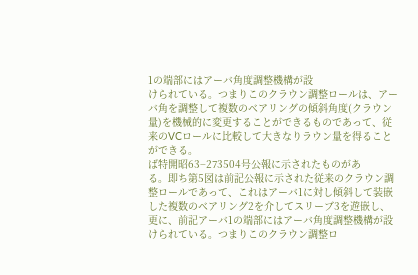1の端部にはアーバ角度調整機構が設
けられている。つまりこのクラウン調整ロールは、アー
バ角を調整して複数のベアリングの傾斜角度(クラウン
量)を機械的に変更することができるものであって、従
来のVCロールに比較して大きなりラウン量を得ること
ができる。
ば特開昭63−273504号公報に示されたものがあ
る。即ち第5図は前記公報に示された従来のクラウン調
整ロールであって、これはアーバ1に対し傾斜して装嵌
した複数のベアリング2を介してスリーブ3を遊嵌し、
更に、前記アーバ1の端部にはアーバ角度調整機構が設
けられている。つまりこのクラウン調整ロ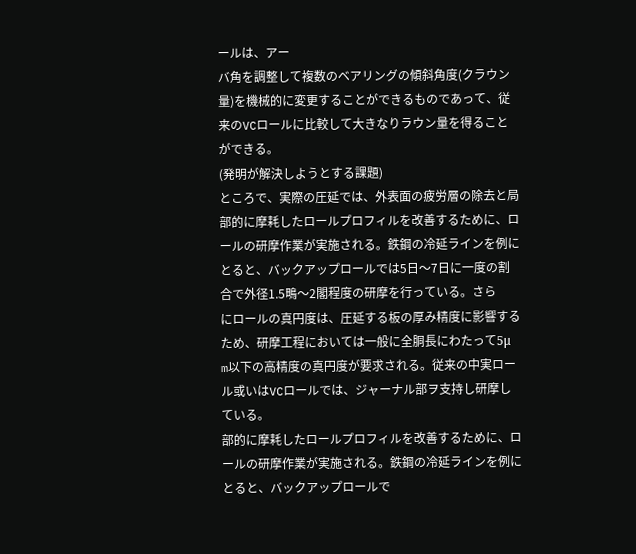ールは、アー
バ角を調整して複数のベアリングの傾斜角度(クラウン
量)を機械的に変更することができるものであって、従
来のVCロールに比較して大きなりラウン量を得ること
ができる。
(発明が解決しようとする課題)
ところで、実際の圧延では、外表面の疲労層の除去と局
部的に摩耗したロールプロフィルを改善するために、ロ
ールの研摩作業が実施される。鉄鋼の冷延ラインを例に
とると、バックアップロールでは5日〜7日に一度の割
合で外径1.5鴫〜2閣程度の研摩を行っている。さら
にロールの真円度は、圧延する板の厚み精度に影響する
ため、研摩工程においては一般に全胴長にわたって5μ
m以下の高精度の真円度が要求される。従来の中実ロー
ル或いはVCロールでは、ジャーナル部ヲ支持し研摩し
ている。
部的に摩耗したロールプロフィルを改善するために、ロ
ールの研摩作業が実施される。鉄鋼の冷延ラインを例に
とると、バックアップロールで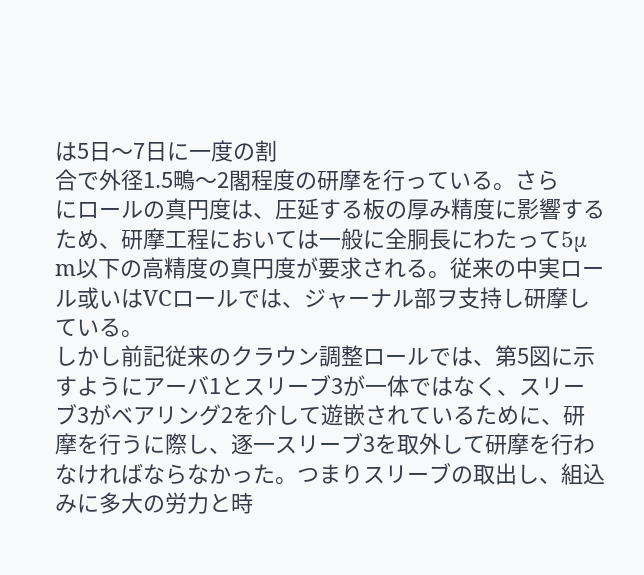は5日〜7日に一度の割
合で外径1.5鴫〜2閣程度の研摩を行っている。さら
にロールの真円度は、圧延する板の厚み精度に影響する
ため、研摩工程においては一般に全胴長にわたって5μ
m以下の高精度の真円度が要求される。従来の中実ロー
ル或いはVCロールでは、ジャーナル部ヲ支持し研摩し
ている。
しかし前記従来のクラウン調整ロールでは、第5図に示
すようにアーバ1とスリーブ3が一体ではなく、スリー
ブ3がベアリング2を介して遊嵌されているために、研
摩を行うに際し、逐一スリーブ3を取外して研摩を行わ
なければならなかった。つまりスリーブの取出し、組込
みに多大の労力と時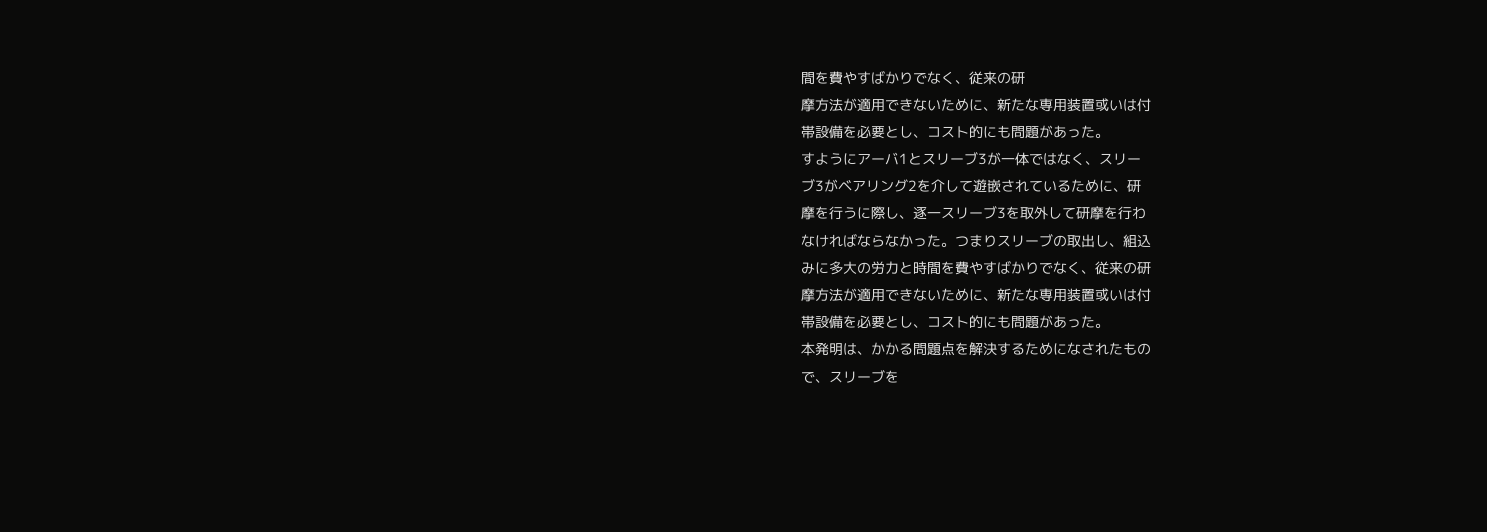間を費やすばかりでなく、従来の研
摩方法が適用できないために、新たな専用装置或いは付
帯設備を必要とし、コスト的にも問題があった。
すようにアーバ1とスリーブ3が一体ではなく、スリー
ブ3がベアリング2を介して遊嵌されているために、研
摩を行うに際し、逐一スリーブ3を取外して研摩を行わ
なければならなかった。つまりスリーブの取出し、組込
みに多大の労力と時間を費やすばかりでなく、従来の研
摩方法が適用できないために、新たな専用装置或いは付
帯設備を必要とし、コスト的にも問題があった。
本発明は、かかる問題点を解決するためになされたもの
で、スリーブを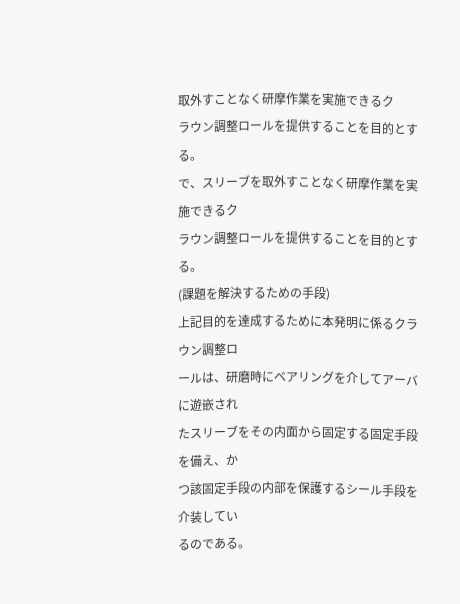取外すことなく研摩作業を実施できるク
ラウン調整ロールを提供することを目的とする。
で、スリーブを取外すことなく研摩作業を実施できるク
ラウン調整ロールを提供することを目的とする。
(課題を解決するための手段)
上記目的を達成するために本発明に係るクラウン調整ロ
ールは、研磨時にベアリングを介してアーバに遊嵌され
たスリーブをその内面から固定する固定手段を備え、か
つ該固定手段の内部を保護するシール手段を介装してい
るのである。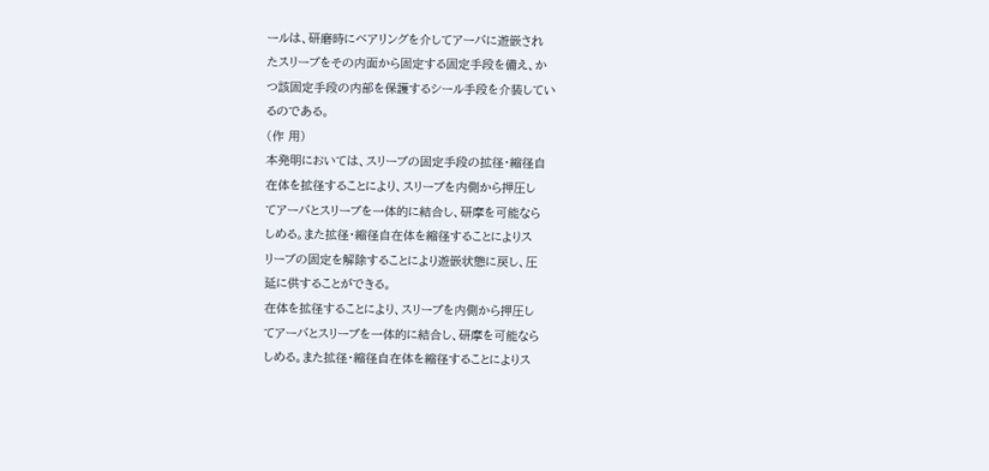ールは、研磨時にベアリングを介してアーバに遊嵌され
たスリーブをその内面から固定する固定手段を備え、か
つ該固定手段の内部を保護するシール手段を介装してい
るのである。
(作 用)
本発明においては、スリーブの固定手段の拡径・縮径自
在体を拡径することにより、スリーブを内側から押圧し
てアーバとスリーブを一体的に結合し、研摩を可能なら
しめる。また拡径・縮径自在体を縮径することによりス
リーブの固定を解除することにより遊嵌状態に戻し、圧
延に供することができる。
在体を拡径することにより、スリーブを内側から押圧し
てアーバとスリーブを一体的に結合し、研摩を可能なら
しめる。また拡径・縮径自在体を縮径することによりス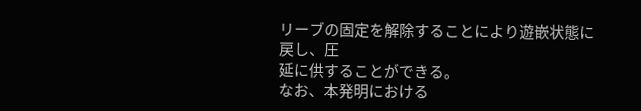リーブの固定を解除することにより遊嵌状態に戻し、圧
延に供することができる。
なお、本発明における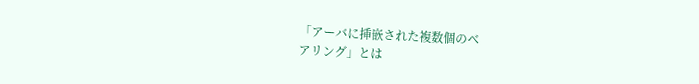「アーバに挿嵌された複数個のベ
アリング」とは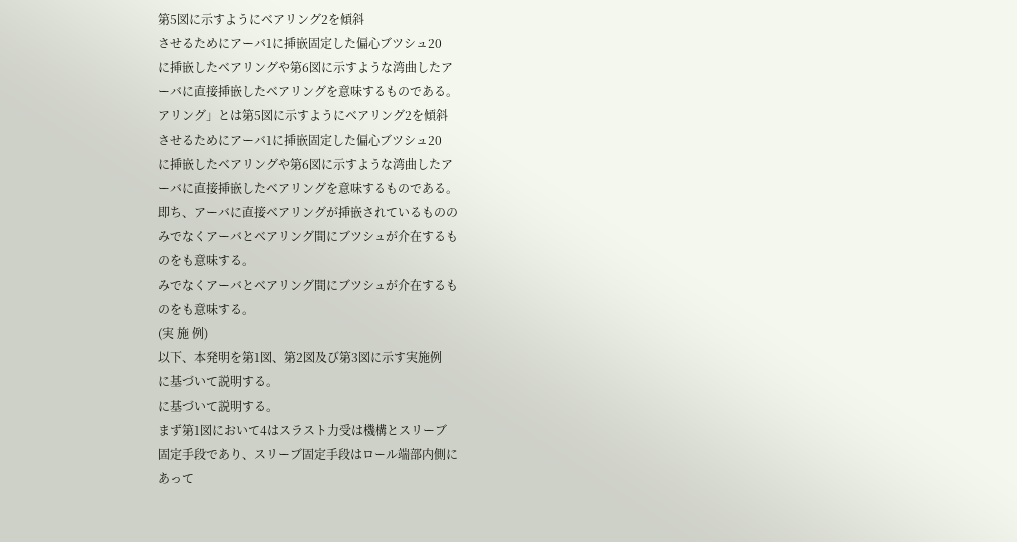第5図に示すようにベアリング2を傾斜
させるためにアーバ1に挿嵌固定した偏心ブツシュ20
に挿嵌したベアリングや第6図に示すような湾曲したア
ーバに直接挿嵌したベアリングを意味するものである。
アリング」とは第5図に示すようにベアリング2を傾斜
させるためにアーバ1に挿嵌固定した偏心ブツシュ20
に挿嵌したベアリングや第6図に示すような湾曲したア
ーバに直接挿嵌したベアリングを意味するものである。
即ち、アーバに直接ベアリングが挿嵌されているものの
みでなくアーバとベアリング間にブツシュが介在するも
のをも意味する。
みでなくアーバとベアリング間にブツシュが介在するも
のをも意味する。
(実 施 例)
以下、本発明を第1図、第2図及び第3図に示す実施例
に基づいて説明する。
に基づいて説明する。
まず第1図において4はスラスト力受は機構とスリーブ
固定手段であり、スリーブ固定手段はロール端部内側に
あって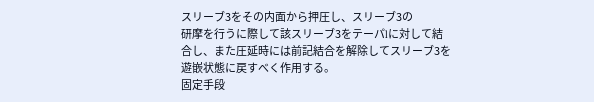スリーブ3をその内面から押圧し、スリーブ3の
研摩を行うに際して該スリーブ3をテーパlに対して結
合し、また圧延時には前記結合を解除してスリーブ3を
遊嵌状態に戻すべく作用する。
固定手段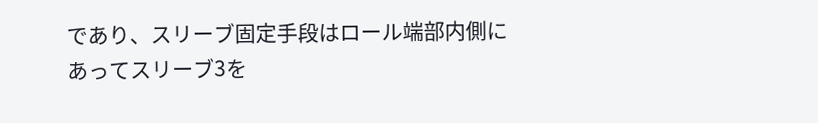であり、スリーブ固定手段はロール端部内側に
あってスリーブ3を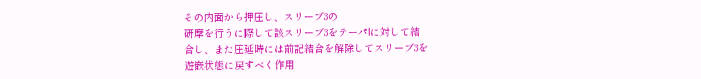その内面から押圧し、スリーブ3の
研摩を行うに際して該スリーブ3をテーパlに対して結
合し、また圧延時には前記結合を解除してスリーブ3を
遊嵌状態に戻すべく作用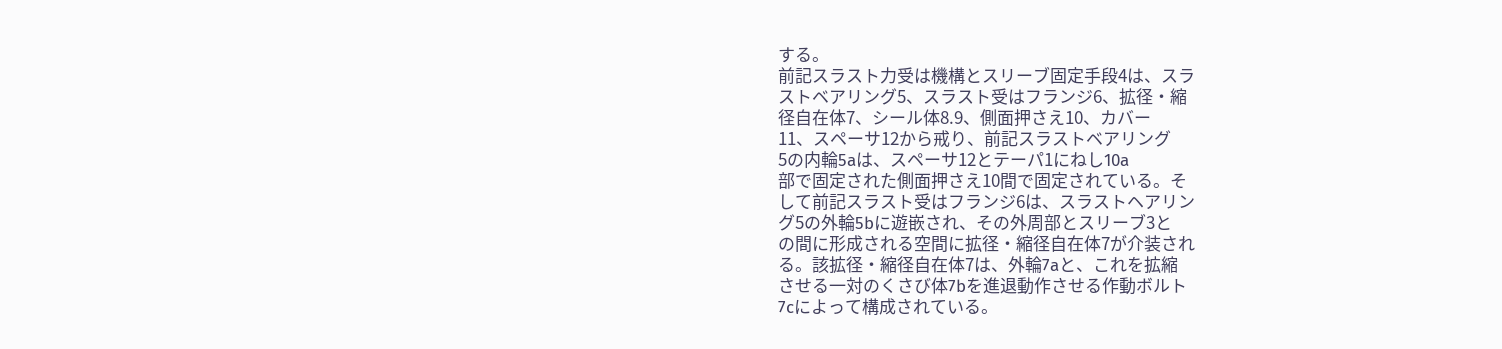する。
前記スラスト力受は機構とスリーブ固定手段4は、スラ
ストベアリング5、スラスト受はフランジ6、拡径・縮
径自在体7、シール体8.9、側面押さえ10、カバー
11、スペーサ12から戒り、前記スラストベアリング
5の内輪5aは、スペーサ12とテーパ1にねし10a
部で固定された側面押さえ10間で固定されている。そ
して前記スラスト受はフランジ6は、スラストヘアリン
グ5の外輪5bに遊嵌され、その外周部とスリーブ3と
の間に形成される空間に拡径・縮径自在体7が介装され
る。該拡径・縮径自在体7は、外輪7aと、これを拡縮
させる一対のくさび体7bを進退動作させる作動ボルト
7cによって構成されている。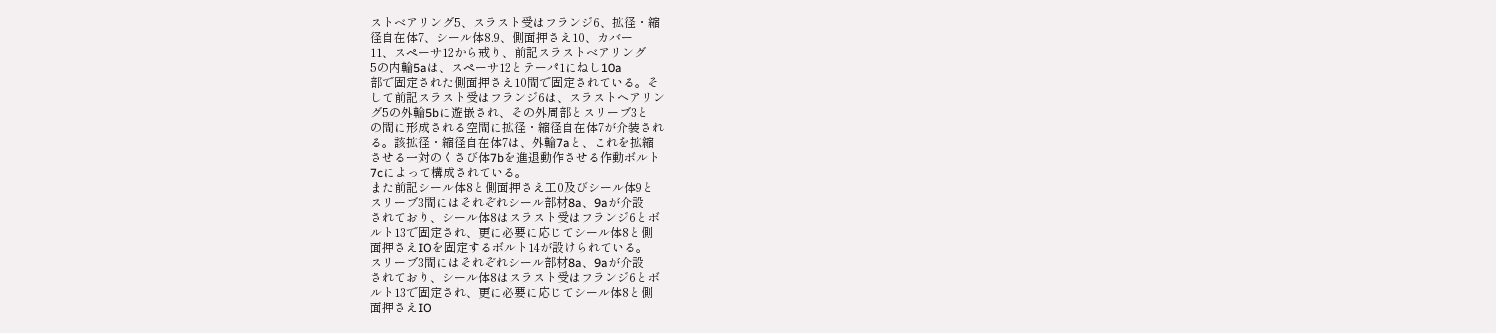ストベアリング5、スラスト受はフランジ6、拡径・縮
径自在体7、シール体8.9、側面押さえ10、カバー
11、スペーサ12から戒り、前記スラストベアリング
5の内輪5aは、スペーサ12とテーパ1にねし10a
部で固定された側面押さえ10間で固定されている。そ
して前記スラスト受はフランジ6は、スラストヘアリン
グ5の外輪5bに遊嵌され、その外周部とスリーブ3と
の間に形成される空間に拡径・縮径自在体7が介装され
る。該拡径・縮径自在体7は、外輪7aと、これを拡縮
させる一対のくさび体7bを進退動作させる作動ボルト
7cによって構成されている。
また前記シール体8と側面押さえ工0及びシール体9と
スリーブ3間にはそれぞれシール部材8a、9aが介設
されており、シール体8はスラスト受はフランジ6とボ
ルト13で固定され、更に必要に応じてシール体8と側
面押さえIOを固定するボルト14が設けられている。
スリーブ3間にはそれぞれシール部材8a、9aが介設
されており、シール体8はスラスト受はフランジ6とボ
ルト13で固定され、更に必要に応じてシール体8と側
面押さえIO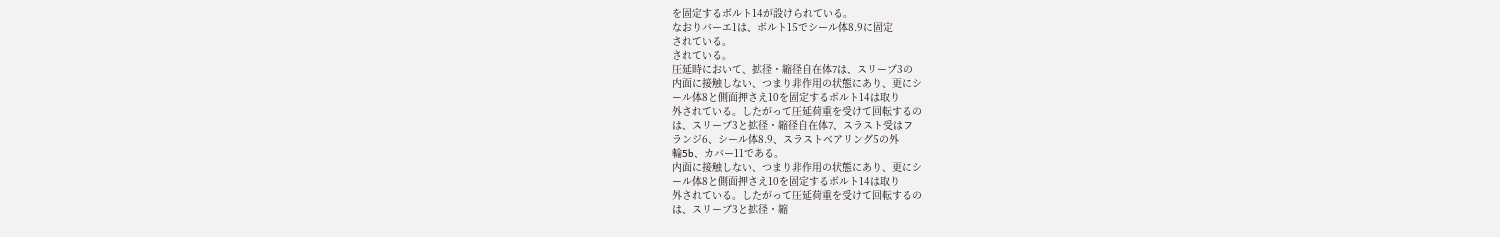を固定するボルト14が設けられている。
なおりバーエ1は、ボルト15でシール体8.9に固定
されている。
されている。
圧延時において、拡径・縮径自在体7は、スリーブ3の
内面に接触しない、つまり非作用の状態にあり、更にシ
ール体8と側面押さえ10を固定するボルト14は取り
外されている。したがって圧延荷重を受けて回転するの
は、スリーブ3と拡径・縮径自在体7、スラスト受はフ
ランジ6、シール体8.9、スラストベアリング5の外
輪5b、カバー11である。
内面に接触しない、つまり非作用の状態にあり、更にシ
ール体8と側面押さえ10を固定するボルト14は取り
外されている。したがって圧延荷重を受けて回転するの
は、スリーブ3と拡径・縮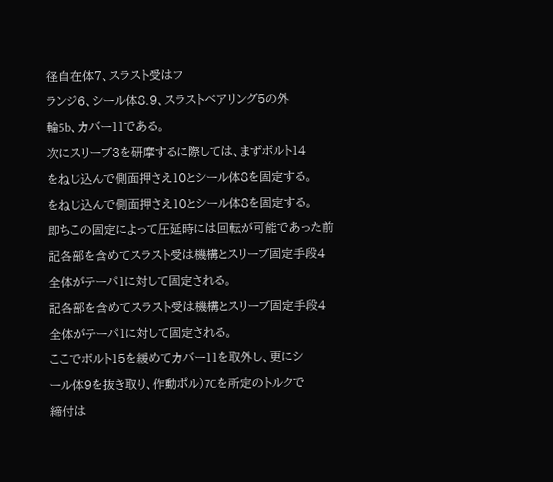径自在体7、スラスト受はフ
ランジ6、シール体8.9、スラストベアリング5の外
輪5b、カバー11である。
次にスリーブ3を研摩するに際しては、まずボルト14
をねじ込んで側面押さえ10とシール体8を固定する。
をねじ込んで側面押さえ10とシール体8を固定する。
即ちこの固定によって圧延時には回転が可能であった前
記各部を含めてスラスト受は機構とスリーブ固定手段4
全体がテーパ1に対して固定される。
記各部を含めてスラスト受は機構とスリーブ固定手段4
全体がテーパ1に対して固定される。
ここでボルト15を緩めてカバー11を取外し、更にシ
ール体9を抜き取り、作動ポル)7Cを所定のトルクで
締付は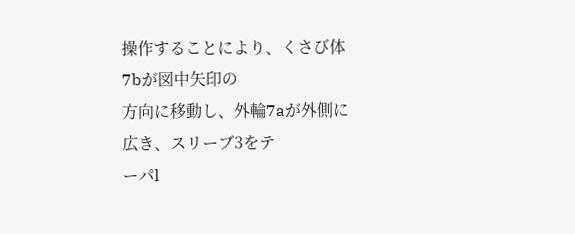操作することにより、くさび体7bが図中矢印の
方向に移動し、外輪7aが外側に広き、スリーブ3をテ
ーパl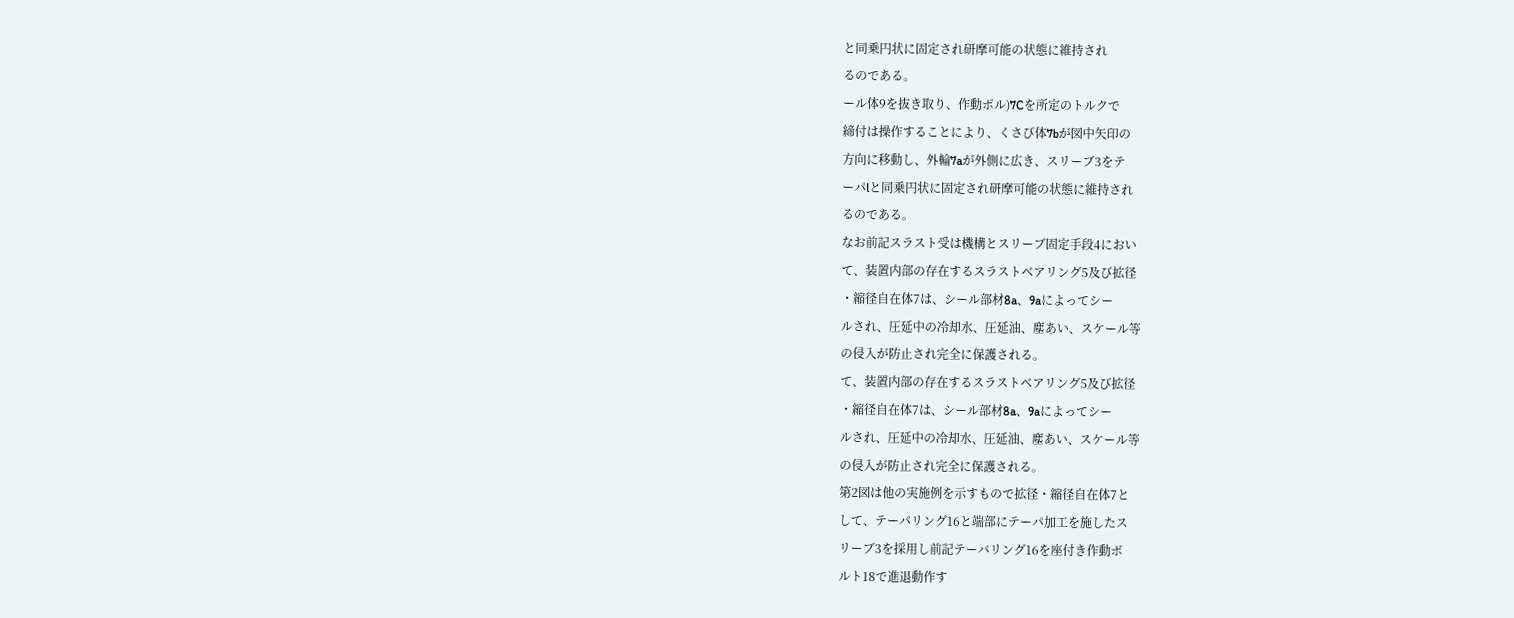と同乗円状に固定され研摩可能の状態に維持され
るのである。
ール体9を抜き取り、作動ポル)7Cを所定のトルクで
締付は操作することにより、くさび体7bが図中矢印の
方向に移動し、外輪7aが外側に広き、スリーブ3をテ
ーパlと同乗円状に固定され研摩可能の状態に維持され
るのである。
なお前記スラスト受は機構とスリーブ固定手段4におい
て、装置内部の存在するスラストベアリング5及び拡径
・縮径自在体7は、シール部材8a、9aによってシー
ルされ、圧延中の冷却水、圧延油、塵あい、スケール等
の侵入が防止され完全に保護される。
て、装置内部の存在するスラストベアリング5及び拡径
・縮径自在体7は、シール部材8a、9aによってシー
ルされ、圧延中の冷却水、圧延油、塵あい、スケール等
の侵入が防止され完全に保護される。
第2図は他の実施例を示すもので拡径・縮径自在体7と
して、テーパリング16と端部にテーパ加工を施したス
リーブ3を採用し前記テーバリング16を座付き作動ボ
ルト18で進退動作す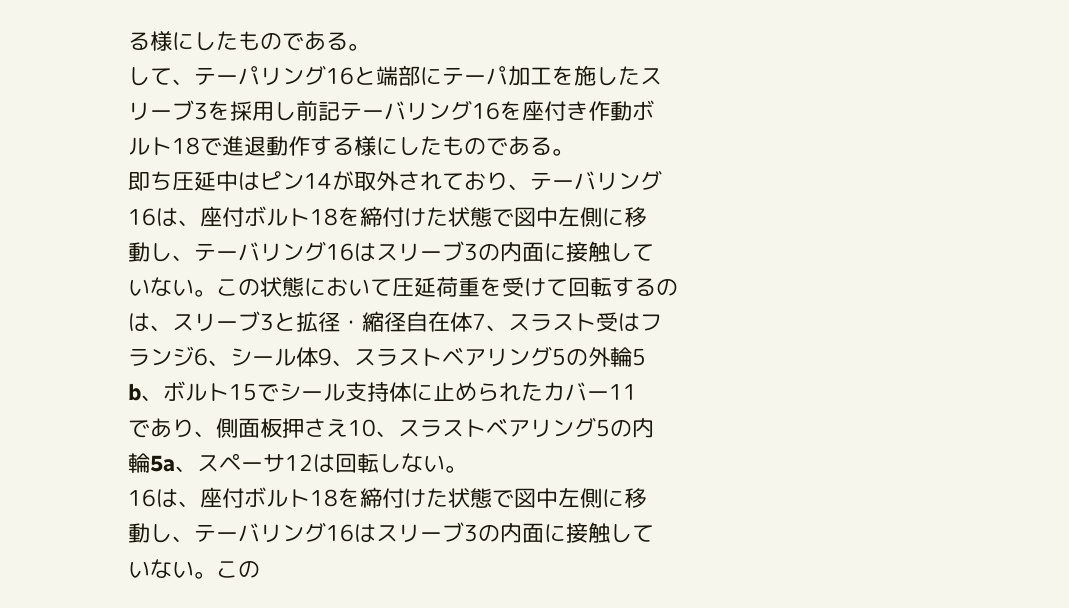る様にしたものである。
して、テーパリング16と端部にテーパ加工を施したス
リーブ3を採用し前記テーバリング16を座付き作動ボ
ルト18で進退動作する様にしたものである。
即ち圧延中はピン14が取外されており、テーバリング
16は、座付ボルト18を締付けた状態で図中左側に移
動し、テーバリング16はスリーブ3の内面に接触して
いない。この状態において圧延荷重を受けて回転するの
は、スリーブ3と拡径・縮径自在体7、スラスト受はフ
ランジ6、シール体9、スラストベアリング5の外輪5
b、ボルト15でシール支持体に止められたカバー11
であり、側面板押さえ10、スラストベアリング5の内
輪5a、スペーサ12は回転しない。
16は、座付ボルト18を締付けた状態で図中左側に移
動し、テーバリング16はスリーブ3の内面に接触して
いない。この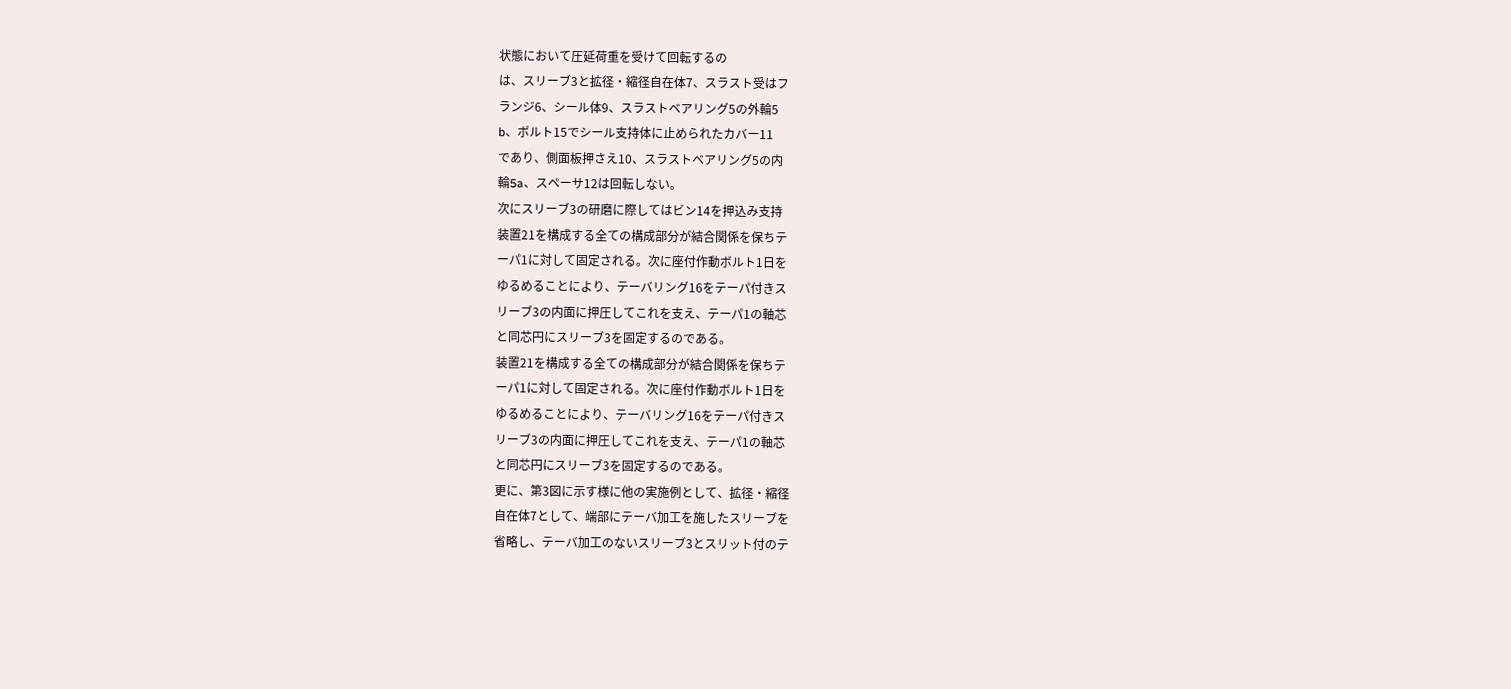状態において圧延荷重を受けて回転するの
は、スリーブ3と拡径・縮径自在体7、スラスト受はフ
ランジ6、シール体9、スラストベアリング5の外輪5
b、ボルト15でシール支持体に止められたカバー11
であり、側面板押さえ10、スラストベアリング5の内
輪5a、スペーサ12は回転しない。
次にスリーブ3の研磨に際してはビン14を押込み支持
装置21を構成する全ての構成部分が結合関係を保ちテ
ーパ1に対して固定される。次に座付作動ボルト1日を
ゆるめることにより、テーバリング16をテーパ付きス
リーブ3の内面に押圧してこれを支え、テーパ1の軸芯
と同芯円にスリーブ3を固定するのである。
装置21を構成する全ての構成部分が結合関係を保ちテ
ーパ1に対して固定される。次に座付作動ボルト1日を
ゆるめることにより、テーバリング16をテーパ付きス
リーブ3の内面に押圧してこれを支え、テーパ1の軸芯
と同芯円にスリーブ3を固定するのである。
更に、第3図に示す様に他の実施例として、拡径・縮径
自在体7として、端部にテーバ加工を施したスリーブを
省略し、テーバ加工のないスリーブ3とスリット付のテ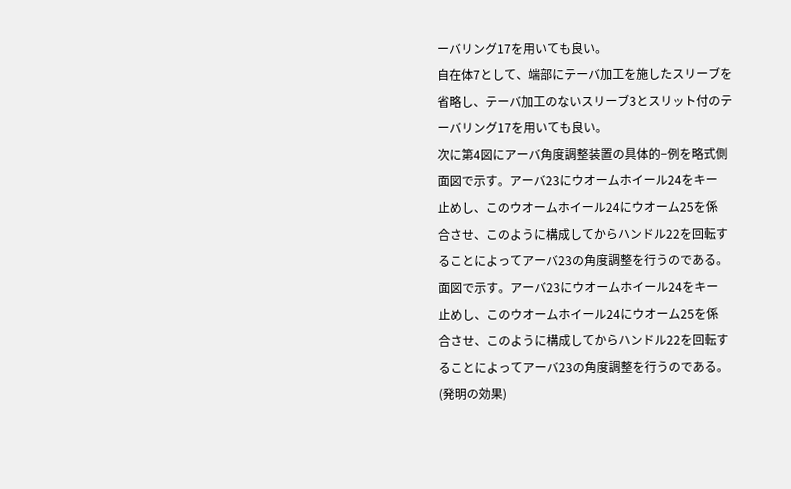ーバリング17を用いても良い。
自在体7として、端部にテーバ加工を施したスリーブを
省略し、テーバ加工のないスリーブ3とスリット付のテ
ーバリング17を用いても良い。
次に第4図にアーバ角度調整装置の具体的−例を略式側
面図で示す。アーバ23にウオームホイール24をキー
止めし、このウオームホイール24にウオーム25を係
合させ、このように構成してからハンドル22を回転す
ることによってアーバ23の角度調整を行うのである。
面図で示す。アーバ23にウオームホイール24をキー
止めし、このウオームホイール24にウオーム25を係
合させ、このように構成してからハンドル22を回転す
ることによってアーバ23の角度調整を行うのである。
(発明の効果)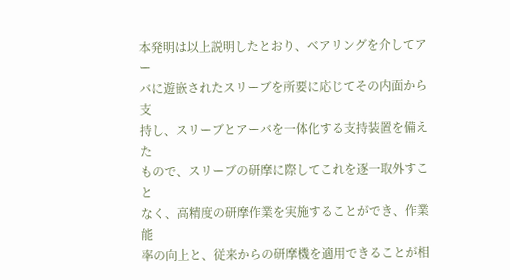本発明は以上説明したとおり、ベアリングを介してアー
バに遊嵌されたスリーブを所要に応じてその内面から支
持し、スリーブとアーバを一体化する支持装置を備えた
もので、スリーブの研摩に際してこれを逐一取外すこと
なく、高精度の研摩作業を実施することができ、作業能
率の向上と、従来からの研摩機を適用できることが相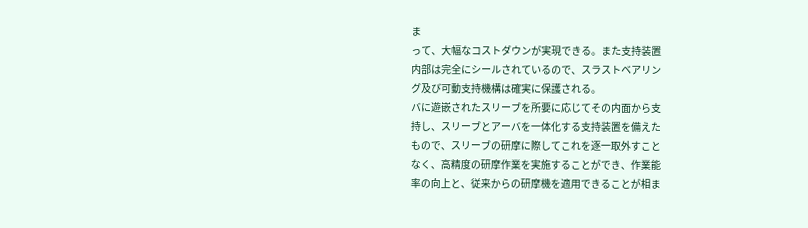ま
って、大幅なコストダウンが実現できる。また支持装置
内部は完全にシールされているので、スラストベアリン
グ及び可動支持機構は確実に保護される。
バに遊嵌されたスリーブを所要に応じてその内面から支
持し、スリーブとアーバを一体化する支持装置を備えた
もので、スリーブの研摩に際してこれを逐一取外すこと
なく、高精度の研摩作業を実施することができ、作業能
率の向上と、従来からの研摩機を適用できることが相ま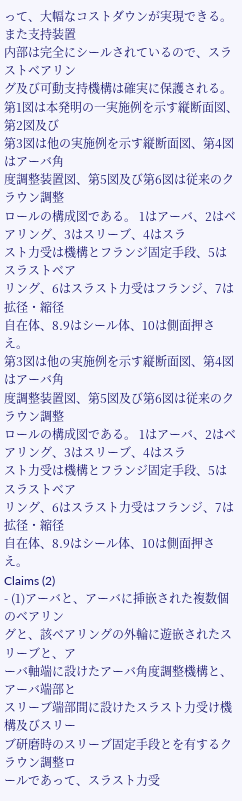って、大幅なコストダウンが実現できる。また支持装置
内部は完全にシールされているので、スラストベアリン
グ及び可動支持機構は確実に保護される。
第1図は本発明の一実施例を示す縦断面図、第2図及び
第3図は他の実施例を示す縦断面図、第4図はアーバ角
度調整装置図、第5図及び第6図は従来のクラウン調整
ロールの構成図である。 1はアーバ、2はベアリング、3はスリーブ、4はスラ
スト力受は機構とフランジ固定手段、5はスラストベア
リング、6はスラスト力受はフランジ、7は拡径・縮径
自在体、8.9はシール体、10は側面押さえ。
第3図は他の実施例を示す縦断面図、第4図はアーバ角
度調整装置図、第5図及び第6図は従来のクラウン調整
ロールの構成図である。 1はアーバ、2はベアリング、3はスリーブ、4はスラ
スト力受は機構とフランジ固定手段、5はスラストベア
リング、6はスラスト力受はフランジ、7は拡径・縮径
自在体、8.9はシール体、10は側面押さえ。
Claims (2)
- (1)アーバと、アーバに挿嵌された複数個のベアリン
グと、該ベアリングの外輪に遊嵌されたスリーブと、ア
ーバ軸端に設けたアーバ角度調整機構と、アーバ端部と
スリーブ端部間に設けたスラスト力受け機構及びスリー
ブ研磨時のスリーブ固定手段とを有するクラウン調整ロ
ールであって、スラスト力受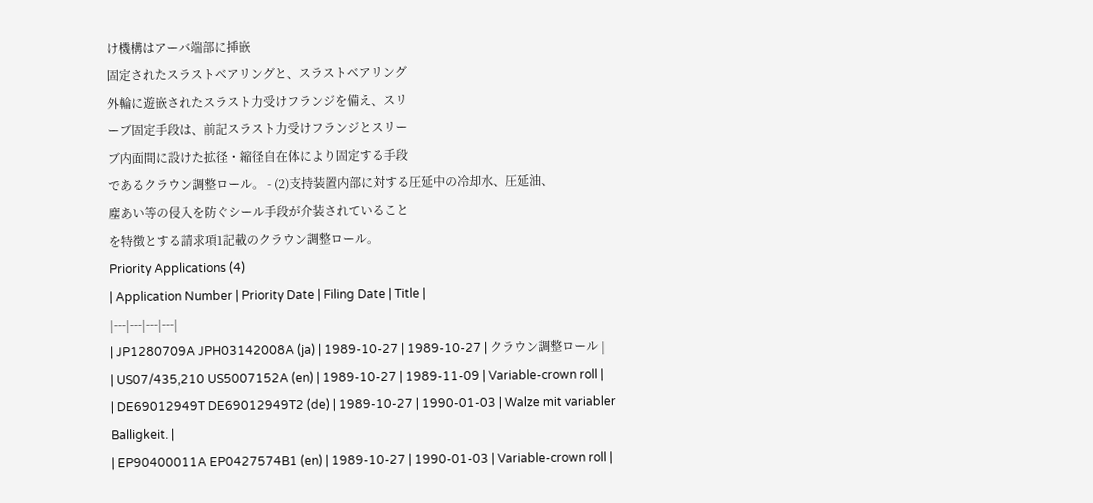け機構はアーバ端部に挿嵌
固定されたスラストベアリングと、スラストベアリング
外輪に遊嵌されたスラスト力受けフランジを備え、スリ
ーブ固定手段は、前記スラスト力受けフランジとスリー
ブ内面間に設けた拡径・縮径自在体により固定する手段
であるクラウン調整ロール。 - (2)支持装置内部に対する圧延中の冷却水、圧延油、
塵あい等の侵入を防ぐシール手段が介装されていること
を特徴とする請求項1記載のクラウン調整ロール。
Priority Applications (4)
| Application Number | Priority Date | Filing Date | Title |
|---|---|---|---|
| JP1280709A JPH03142008A (ja) | 1989-10-27 | 1989-10-27 | クラウン調整ロール |
| US07/435,210 US5007152A (en) | 1989-10-27 | 1989-11-09 | Variable-crown roll |
| DE69012949T DE69012949T2 (de) | 1989-10-27 | 1990-01-03 | Walze mit variabler Balligkeit. |
| EP90400011A EP0427574B1 (en) | 1989-10-27 | 1990-01-03 | Variable-crown roll |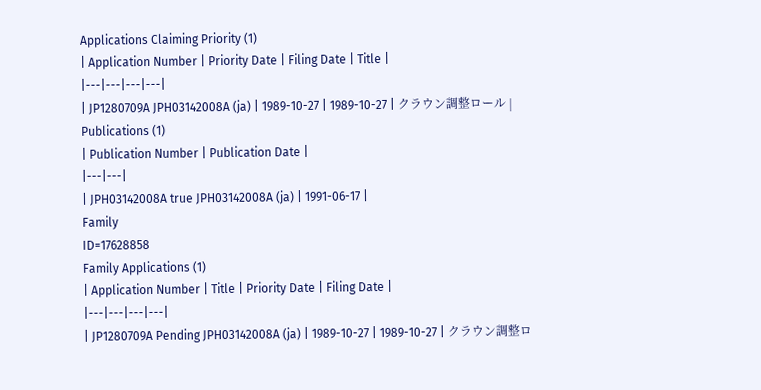Applications Claiming Priority (1)
| Application Number | Priority Date | Filing Date | Title |
|---|---|---|---|
| JP1280709A JPH03142008A (ja) | 1989-10-27 | 1989-10-27 | クラウン調整ロール |
Publications (1)
| Publication Number | Publication Date |
|---|---|
| JPH03142008A true JPH03142008A (ja) | 1991-06-17 |
Family
ID=17628858
Family Applications (1)
| Application Number | Title | Priority Date | Filing Date |
|---|---|---|---|
| JP1280709A Pending JPH03142008A (ja) | 1989-10-27 | 1989-10-27 | クラウン調整ロ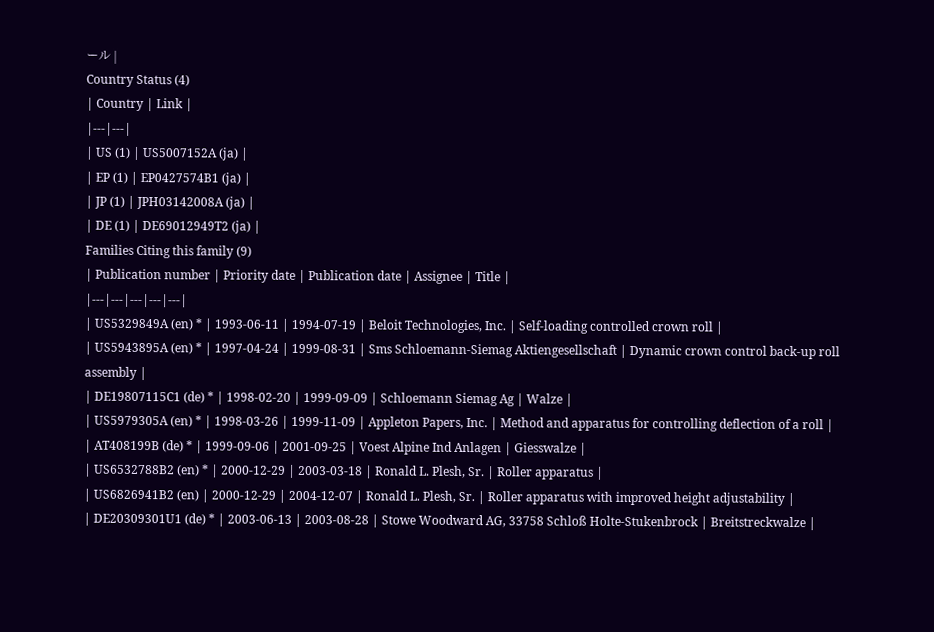ール |
Country Status (4)
| Country | Link |
|---|---|
| US (1) | US5007152A (ja) |
| EP (1) | EP0427574B1 (ja) |
| JP (1) | JPH03142008A (ja) |
| DE (1) | DE69012949T2 (ja) |
Families Citing this family (9)
| Publication number | Priority date | Publication date | Assignee | Title |
|---|---|---|---|---|
| US5329849A (en) * | 1993-06-11 | 1994-07-19 | Beloit Technologies, Inc. | Self-loading controlled crown roll |
| US5943895A (en) * | 1997-04-24 | 1999-08-31 | Sms Schloemann-Siemag Aktiengesellschaft | Dynamic crown control back-up roll assembly |
| DE19807115C1 (de) * | 1998-02-20 | 1999-09-09 | Schloemann Siemag Ag | Walze |
| US5979305A (en) * | 1998-03-26 | 1999-11-09 | Appleton Papers, Inc. | Method and apparatus for controlling deflection of a roll |
| AT408199B (de) * | 1999-09-06 | 2001-09-25 | Voest Alpine Ind Anlagen | Giesswalze |
| US6532788B2 (en) * | 2000-12-29 | 2003-03-18 | Ronald L. Plesh, Sr. | Roller apparatus |
| US6826941B2 (en) | 2000-12-29 | 2004-12-07 | Ronald L. Plesh, Sr. | Roller apparatus with improved height adjustability |
| DE20309301U1 (de) * | 2003-06-13 | 2003-08-28 | Stowe Woodward AG, 33758 Schloß Holte-Stukenbrock | Breitstreckwalze |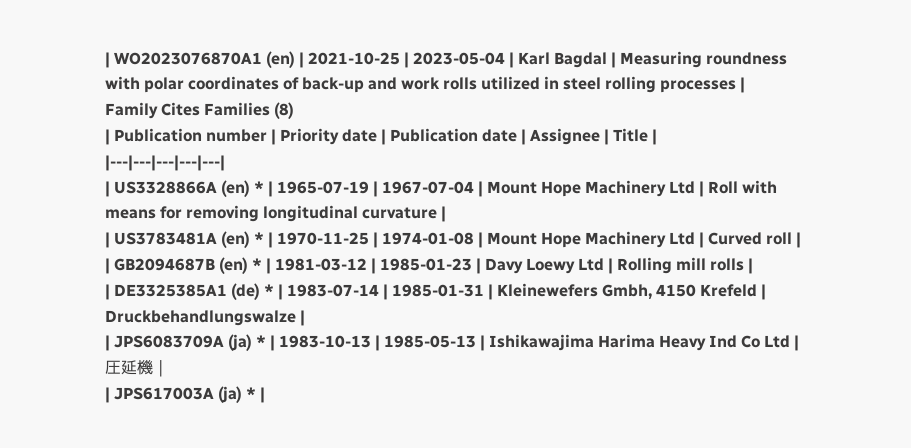| WO2023076870A1 (en) | 2021-10-25 | 2023-05-04 | Karl Bagdal | Measuring roundness with polar coordinates of back-up and work rolls utilized in steel rolling processes |
Family Cites Families (8)
| Publication number | Priority date | Publication date | Assignee | Title |
|---|---|---|---|---|
| US3328866A (en) * | 1965-07-19 | 1967-07-04 | Mount Hope Machinery Ltd | Roll with means for removing longitudinal curvature |
| US3783481A (en) * | 1970-11-25 | 1974-01-08 | Mount Hope Machinery Ltd | Curved roll |
| GB2094687B (en) * | 1981-03-12 | 1985-01-23 | Davy Loewy Ltd | Rolling mill rolls |
| DE3325385A1 (de) * | 1983-07-14 | 1985-01-31 | Kleinewefers Gmbh, 4150 Krefeld | Druckbehandlungswalze |
| JPS6083709A (ja) * | 1983-10-13 | 1985-05-13 | Ishikawajima Harima Heavy Ind Co Ltd | 圧延機 |
| JPS617003A (ja) * |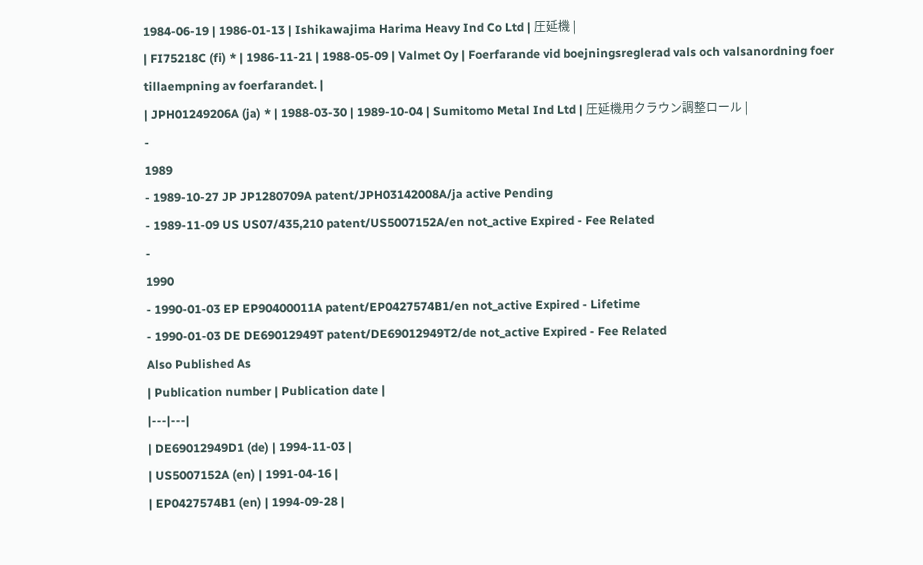1984-06-19 | 1986-01-13 | Ishikawajima Harima Heavy Ind Co Ltd | 圧延機 |
| FI75218C (fi) * | 1986-11-21 | 1988-05-09 | Valmet Oy | Foerfarande vid boejningsreglerad vals och valsanordning foer tillaempning av foerfarandet. |
| JPH01249206A (ja) * | 1988-03-30 | 1989-10-04 | Sumitomo Metal Ind Ltd | 圧延機用クラウン調整ロール |
-
1989
- 1989-10-27 JP JP1280709A patent/JPH03142008A/ja active Pending
- 1989-11-09 US US07/435,210 patent/US5007152A/en not_active Expired - Fee Related
-
1990
- 1990-01-03 EP EP90400011A patent/EP0427574B1/en not_active Expired - Lifetime
- 1990-01-03 DE DE69012949T patent/DE69012949T2/de not_active Expired - Fee Related
Also Published As
| Publication number | Publication date |
|---|---|
| DE69012949D1 (de) | 1994-11-03 |
| US5007152A (en) | 1991-04-16 |
| EP0427574B1 (en) | 1994-09-28 |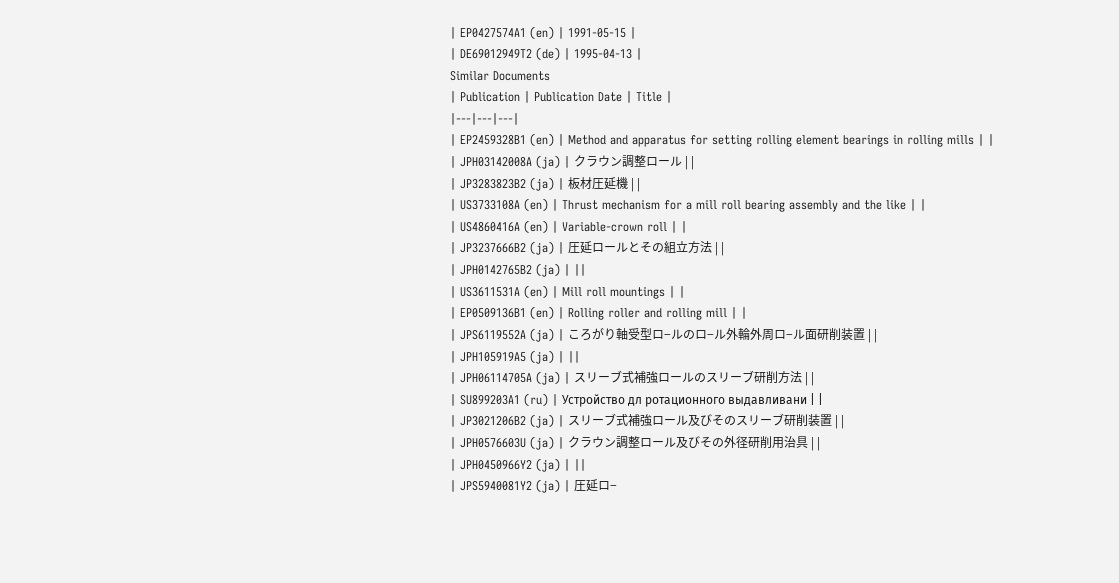| EP0427574A1 (en) | 1991-05-15 |
| DE69012949T2 (de) | 1995-04-13 |
Similar Documents
| Publication | Publication Date | Title |
|---|---|---|
| EP2459328B1 (en) | Method and apparatus for setting rolling element bearings in rolling mills | |
| JPH03142008A (ja) | クラウン調整ロール | |
| JP3283823B2 (ja) | 板材圧延機 | |
| US3733108A (en) | Thrust mechanism for a mill roll bearing assembly and the like | |
| US4860416A (en) | Variable-crown roll | |
| JP3237666B2 (ja) | 圧延ロールとその組立方法 | |
| JPH0142765B2 (ja) | ||
| US3611531A (en) | Mill roll mountings | |
| EP0509136B1 (en) | Rolling roller and rolling mill | |
| JPS6119552A (ja) | ころがり軸受型ロ−ルのロ−ル外輪外周ロ−ル面研削装置 | |
| JPH105919A5 (ja) | ||
| JPH06114705A (ja) | スリーブ式補強ロールのスリーブ研削方法 | |
| SU899203A1 (ru) | Устройство дл ротационного выдавливани | |
| JP3021206B2 (ja) | スリーブ式補強ロール及びそのスリーブ研削装置 | |
| JPH0576603U (ja) | クラウン調整ロール及びその外径研削用治具 | |
| JPH0450966Y2 (ja) | ||
| JPS5940081Y2 (ja) | 圧延ロ−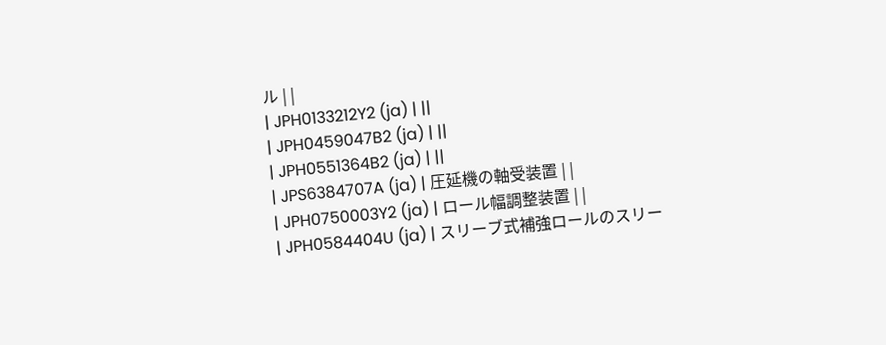ル | |
| JPH0133212Y2 (ja) | ||
| JPH0459047B2 (ja) | ||
| JPH0551364B2 (ja) | ||
| JPS6384707A (ja) | 圧延機の軸受装置 | |
| JPH0750003Y2 (ja) | ロール幅調整装置 | |
| JPH0584404U (ja) | スリーブ式補強ロールのスリー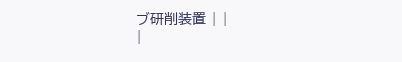ブ研削装置 | |
|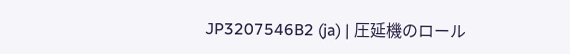JP3207546B2 (ja) | 圧延機のロール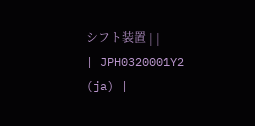シフト装置 | |
| JPH0320001Y2 (ja) |